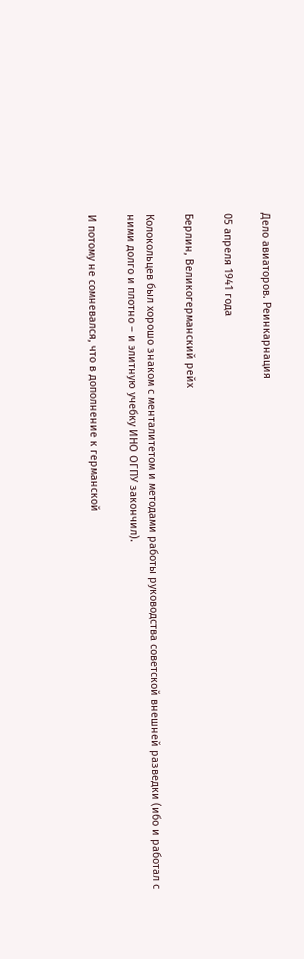Дело авиаторов. Реинкарнация

05 апреля 1941 года

Берлин, Великогерманский рейх

Колокольцев был хорошо знаком с менталитетом и методами работы руководства советской внешней разведки (ибо и работал с ними долго и плотно – и элитную учебку ИНО ОГПУ закончил).

И потому не сомневался, что в дополнение к германской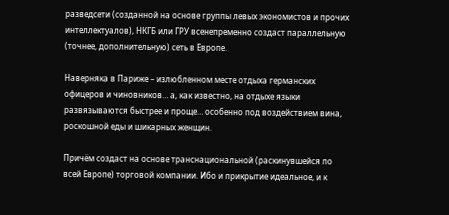разведсети (созданной на основе группы левых экономистов и прочих интеллектуалов), НКГБ или ГРУ всенепременно создаст параллельную (точнее, дополнительную) сеть в Европе.

Наверняка в Париже – излюбленном месте отдыха германских офицеров и чиновников… а, как известно, на отдыхе языки развязываются быстрее и проще… особенно под воздействием вина, роскошной еды и шикарных женщин.

Причём создаст на основе транснациональной (раскинувшейся по всей Европе) торговой компании. Ибо и прикрытие идеальное, и к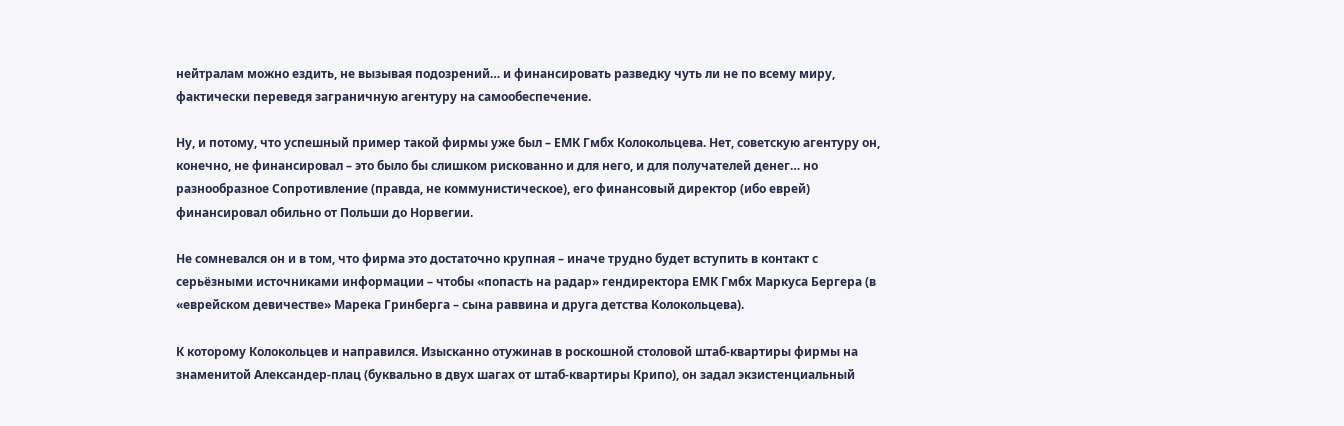нейтралам можно ездить, не вызывая подозрений… и финансировать разведку чуть ли не по всему миру, фактически переведя заграничную агентуру на самообеспечение.

Ну, и потому, что успешный пример такой фирмы уже был – ЕМК Гмбх Колокольцева. Нет, советскую агентуру он, конечно, не финансировал – это было бы слишком рискованно и для него, и для получателей денег… но разнообразное Сопротивление (правда, не коммунистическое), его финансовый директор (ибо еврей) финансировал обильно от Польши до Норвегии.

Не сомневался он и в том, что фирма это достаточно крупная – иначе трудно будет вступить в контакт с серьёзными источниками информации – чтобы «попасть на радар» гендиректора ЕМК Гмбх Маркуса Бергера (в «еврейском девичестве» Марека Гринберга – сына раввина и друга детства Колокольцева).

К которому Колокольцев и направился. Изысканно отужинав в роскошной столовой штаб-квартиры фирмы на знаменитой Александер-плац (буквально в двух шагах от штаб-квартиры Крипо), он задал экзистенциальный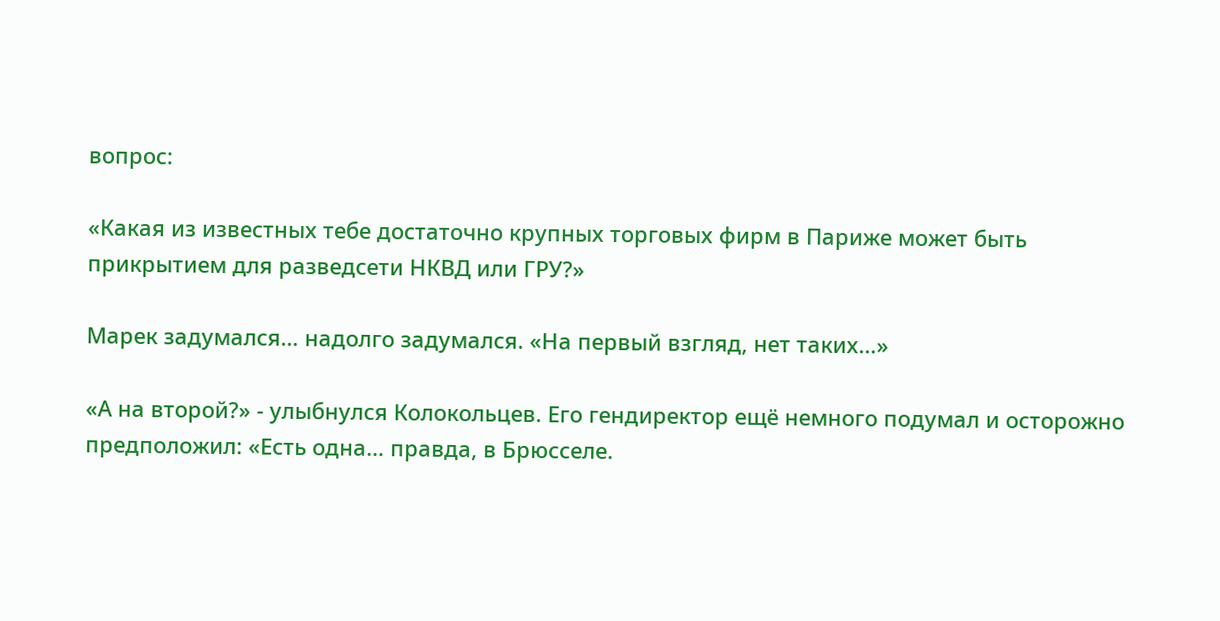вопрос:

«Какая из известных тебе достаточно крупных торговых фирм в Париже может быть прикрытием для разведсети НКВД или ГРУ?»

Марек задумался… надолго задумался. «На первый взгляд, нет таких…»

«А на второй?» - улыбнулся Колокольцев. Его гендиректор ещё немного подумал и осторожно предположил: «Есть одна… правда, в Брюсселе.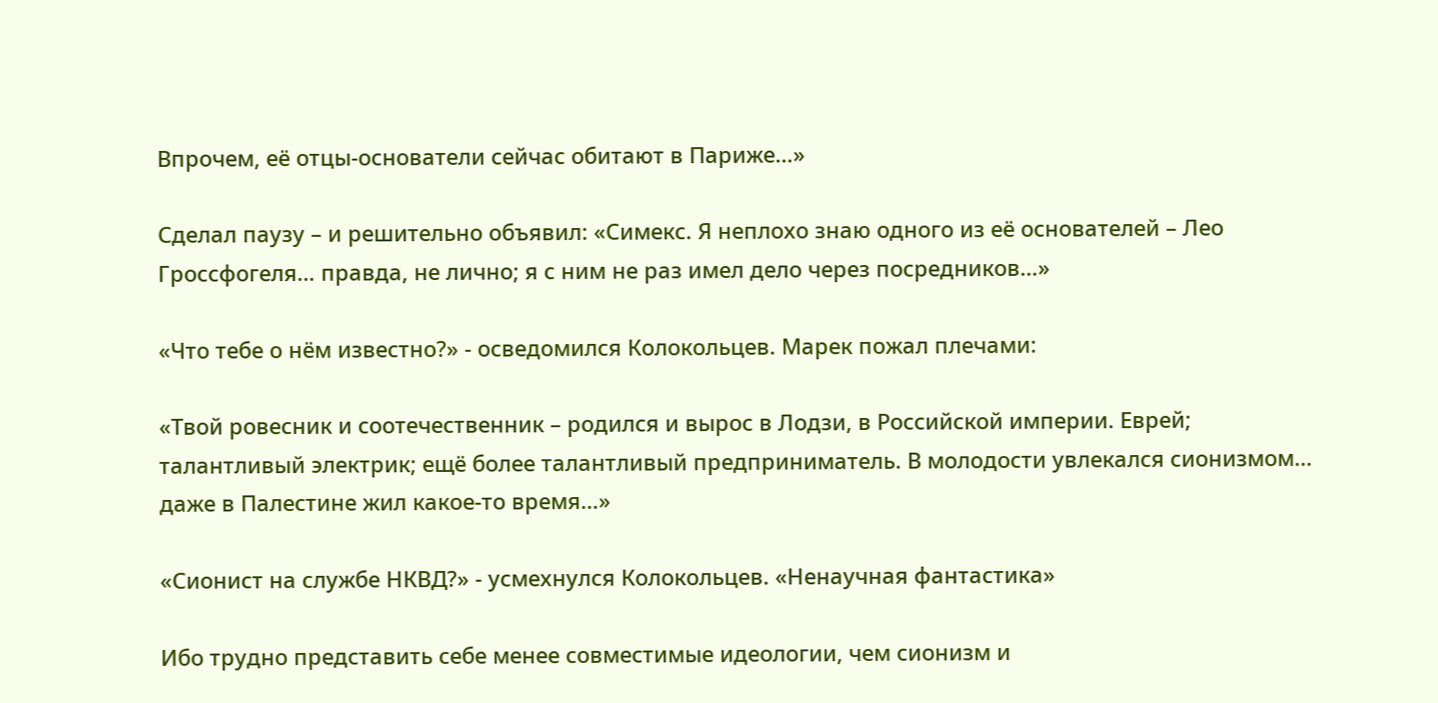Впрочем, её отцы-основатели сейчас обитают в Париже…»

Сделал паузу – и решительно объявил: «Симекс. Я неплохо знаю одного из её основателей – Лео Гроссфогеля… правда, не лично; я с ним не раз имел дело через посредников…»

«Что тебе о нём известно?» - осведомился Колокольцев. Марек пожал плечами:

«Твой ровесник и соотечественник – родился и вырос в Лодзи, в Российской империи. Еврей; талантливый электрик; ещё более талантливый предприниматель. В молодости увлекался сионизмом… даже в Палестине жил какое-то время…»

«Сионист на службе НКВД?» - усмехнулся Колокольцев. «Ненаучная фантастика»

Ибо трудно представить себе менее совместимые идеологии, чем сионизм и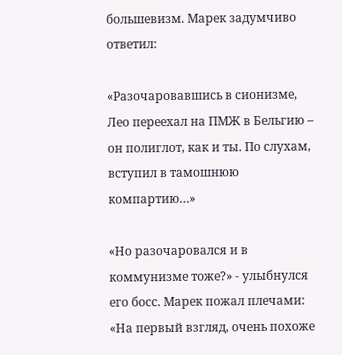большевизм. Марек задумчиво ответил:

«Разочаровавшись в сионизме, Лео переехал на ПМЖ в Бельгию – он полиглот, как и ты. По слухам, вступил в тамошнюю компартию…»

«Но разочаровался и в коммунизме тоже?» - улыбнулся его босс. Марек пожал плечами: «На первый взгляд, очень похоже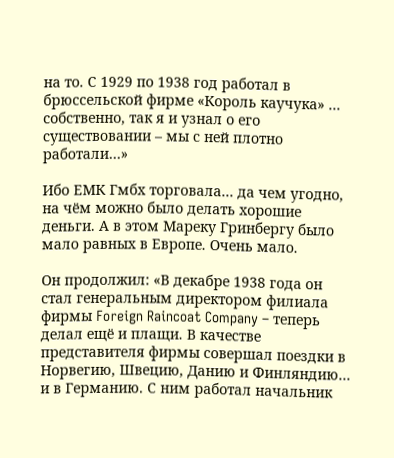на то. С 1929 по 1938 год работал в брюссельской фирме «Король каучука» … собственно, так я и узнал о его существовании – мы с ней плотно работали…»

Ибо ЕМК Гмбх торговала… да чем угодно, на чём можно было делать хорошие деньги. А в этом Мареку Гринбергу было мало равных в Европе. Очень мало.

Он продолжил: «В декабре 1938 года он стал генеральным директором филиала фирмы Foreign Raincoat Company – теперь делал ещё и плащи. В качестве представителя фирмы совершал поездки в Норвегию, Швецию, Данию и Финляндию… и в Германию. С ним работал начальник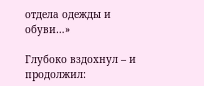отдела одежды и обуви…»

Глубоко вздохнул – и продолжил: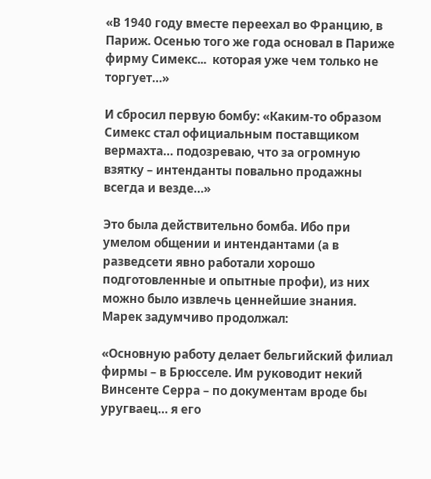«В 1940 году вместе переехал во Францию, в Париж. Осенью того же года основал в Париже фирму Симекс...  которая уже чем только не торгует…»

И сбросил первую бомбу: «Каким-то образом Симекс стал официальным поставщиком вермахта… подозреваю, что за огромную взятку – интенданты повально продажны всегда и везде…»

Это была действительно бомба. Ибо при умелом общении и интендантами (а в разведсети явно работали хорошо подготовленные и опытные профи), из них можно было извлечь ценнейшие знания. Марек задумчиво продолжал:

«Основную работу делает бельгийский филиал фирмы – в Брюсселе. Им руководит некий Винсенте Серра – по документам вроде бы уругваец… я его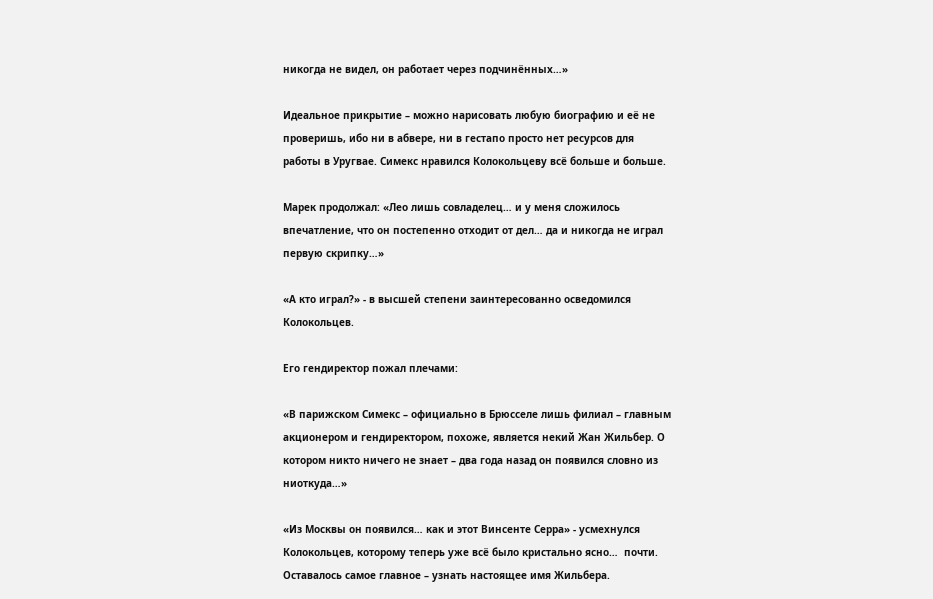никогда не видел, он работает через подчинённых…»

Идеальное прикрытие – можно нарисовать любую биографию и её не проверишь, ибо ни в абвере, ни в гестапо просто нет ресурсов для работы в Уругвае. Симекс нравился Колокольцеву всё больше и больше.

Марек продолжал: «Лео лишь совладелец… и у меня сложилось впечатление, что он постепенно отходит от дел… да и никогда не играл первую скрипку…»

«А кто играл?» - в высшей степени заинтересованно осведомился Колокольцев.

Его гендиректор пожал плечами:

«В парижском Симекс – официально в Брюсселе лишь филиал – главным акционером и гендиректором, похоже, является некий Жан Жильбер. О котором никто ничего не знает – два года назад он появился словно из ниоткуда…»

«Из Москвы он появился… как и этот Винсенте Серра» - усмехнулся Колокольцев, которому теперь уже всё было кристально ясно…  почти. Оставалось самое главное – узнать настоящее имя Жильбера.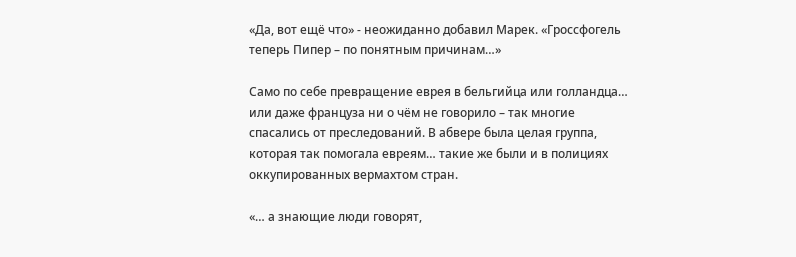«Да, вот ещё что» - неожиданно добавил Марек. «Гроссфогель теперь Пипер – по понятным причинам…»

Само по себе превращение еврея в бельгийца или голландца… или даже француза ни о чём не говорило – так многие спасались от преследований. В абвере была целая группа, которая так помогала евреям… такие же были и в полициях оккупированных вермахтом стран.

«… а знающие люди говорят,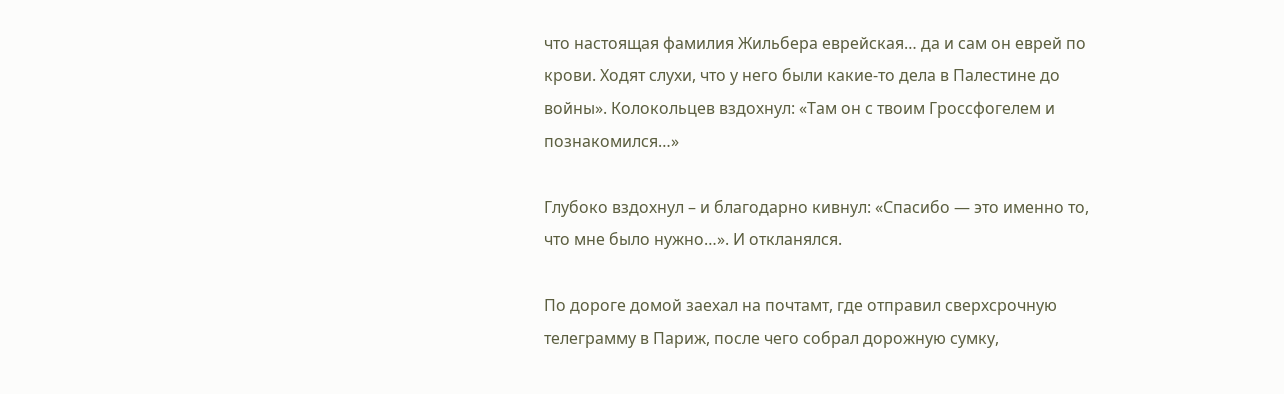что настоящая фамилия Жильбера еврейская… да и сам он еврей по крови. Ходят слухи, что у него были какие-то дела в Палестине до войны». Колокольцев вздохнул: «Там он с твоим Гроссфогелем и познакомился…»

Глубоко вздохнул – и благодарно кивнул: «Спасибо — это именно то, что мне было нужно…». И откланялся.

По дороге домой заехал на почтамт, где отправил сверхсрочную телеграмму в Париж, после чего собрал дорожную сумку,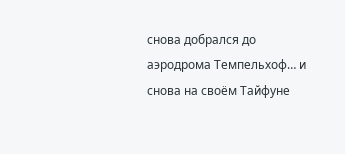снова добрался до аэродрома Темпельхоф… и снова на своём Тайфуне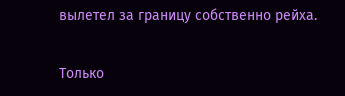вылетел за границу собственно рейха.

Только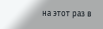на этот раз в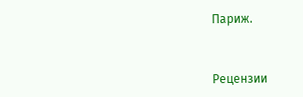Париж.


Рецензии